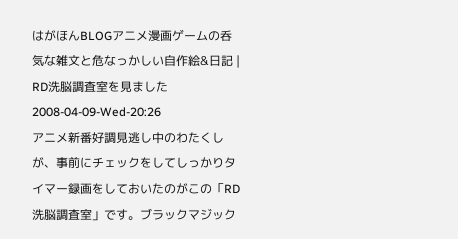はがほんBLOGアニメ漫画ゲームの呑気な雑文と危なっかしい自作絵&日記 |
RD洗脳調査室を見ました
2008-04-09-Wed-20:26
アニメ新番好調見逃し中のわたくしが、事前にチェックをしてしっかりタイマー録画をしておいたのがこの「RD洗脳調査室」です。ブラックマジック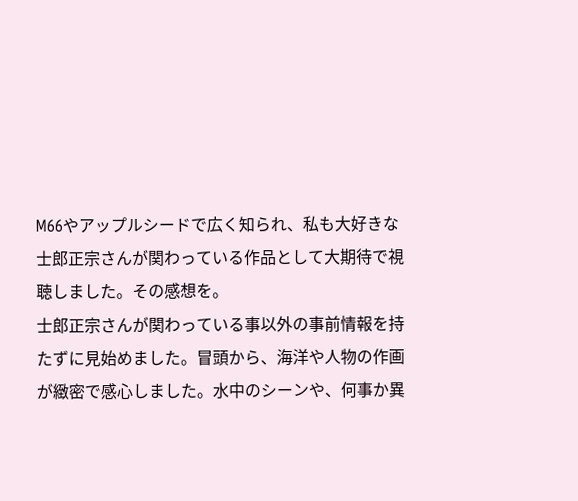M66やアップルシードで広く知られ、私も大好きな士郎正宗さんが関わっている作品として大期待で視聴しました。その感想を。
士郎正宗さんが関わっている事以外の事前情報を持たずに見始めました。冒頭から、海洋や人物の作画が緻密で感心しました。水中のシーンや、何事か異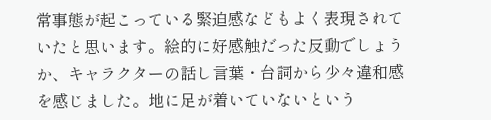常事態が起こっている緊迫感などもよく表現されていたと思います。絵的に好感触だった反動でしょうか、キャラクターの話し言葉・台詞から少々違和感を感じました。地に足が着いていないという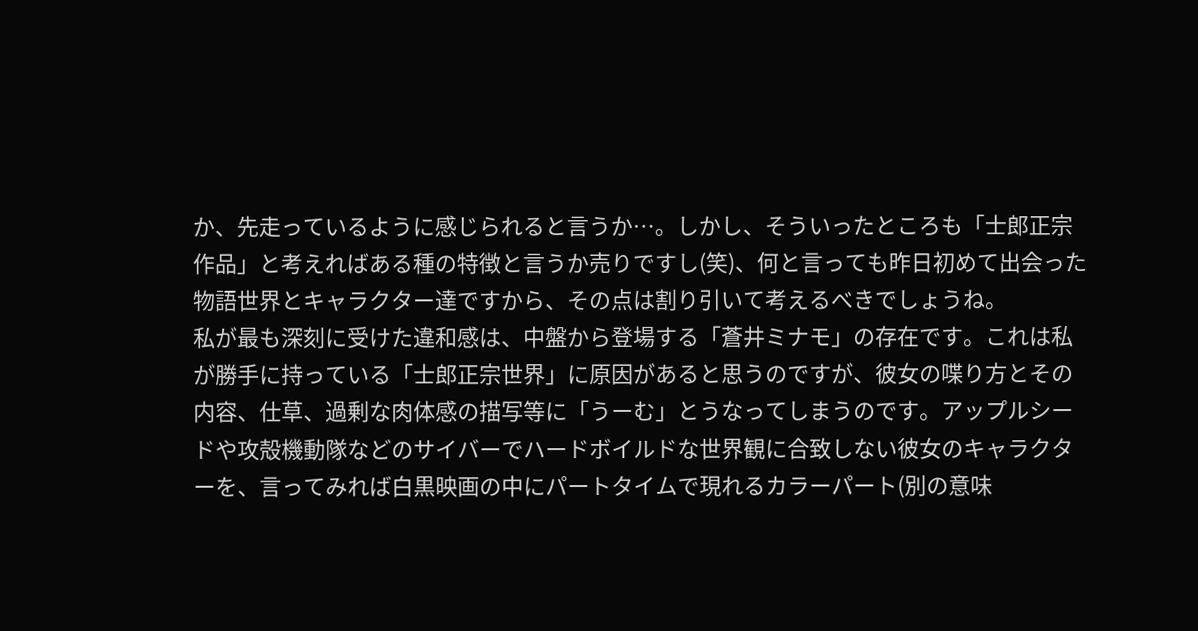か、先走っているように感じられると言うか…。しかし、そういったところも「士郎正宗作品」と考えればある種の特徴と言うか売りですし(笑)、何と言っても昨日初めて出会った物語世界とキャラクター達ですから、その点は割り引いて考えるべきでしょうね。
私が最も深刻に受けた違和感は、中盤から登場する「蒼井ミナモ」の存在です。これは私が勝手に持っている「士郎正宗世界」に原因があると思うのですが、彼女の喋り方とその内容、仕草、過剰な肉体感の描写等に「うーむ」とうなってしまうのです。アップルシードや攻殻機動隊などのサイバーでハードボイルドな世界観に合致しない彼女のキャラクターを、言ってみれば白黒映画の中にパートタイムで現れるカラーパート(別の意味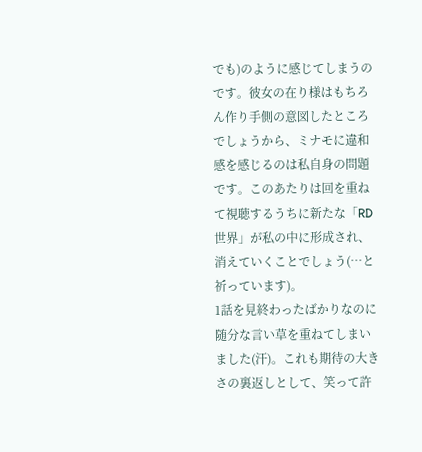でも)のように感じてしまうのです。彼女の在り様はもちろん作り手側の意図したところでしょうから、ミナモに違和感を感じるのは私自身の問題です。このあたりは回を重ねて視聴するうちに新たな「RD世界」が私の中に形成され、消えていくことでしょう(…と祈っています)。
1話を見終わったばかりなのに随分な言い草を重ねてしまいました(汗)。これも期待の大きさの裏返しとして、笑って許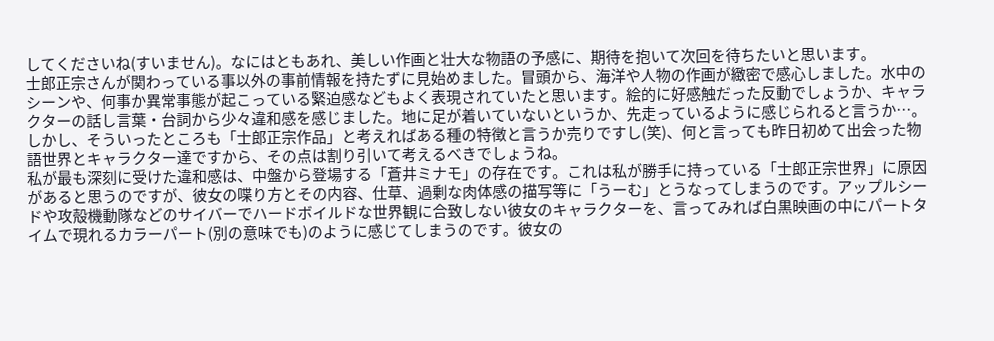してくださいね(すいません)。なにはともあれ、美しい作画と壮大な物語の予感に、期待を抱いて次回を待ちたいと思います。
士郎正宗さんが関わっている事以外の事前情報を持たずに見始めました。冒頭から、海洋や人物の作画が緻密で感心しました。水中のシーンや、何事か異常事態が起こっている緊迫感などもよく表現されていたと思います。絵的に好感触だった反動でしょうか、キャラクターの話し言葉・台詞から少々違和感を感じました。地に足が着いていないというか、先走っているように感じられると言うか…。しかし、そういったところも「士郎正宗作品」と考えればある種の特徴と言うか売りですし(笑)、何と言っても昨日初めて出会った物語世界とキャラクター達ですから、その点は割り引いて考えるべきでしょうね。
私が最も深刻に受けた違和感は、中盤から登場する「蒼井ミナモ」の存在です。これは私が勝手に持っている「士郎正宗世界」に原因があると思うのですが、彼女の喋り方とその内容、仕草、過剰な肉体感の描写等に「うーむ」とうなってしまうのです。アップルシードや攻殻機動隊などのサイバーでハードボイルドな世界観に合致しない彼女のキャラクターを、言ってみれば白黒映画の中にパートタイムで現れるカラーパート(別の意味でも)のように感じてしまうのです。彼女の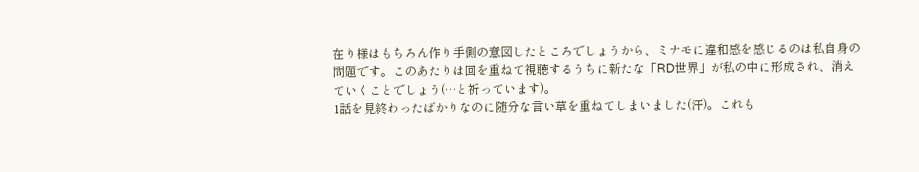在り様はもちろん作り手側の意図したところでしょうから、ミナモに違和感を感じるのは私自身の問題です。このあたりは回を重ねて視聴するうちに新たな「RD世界」が私の中に形成され、消えていくことでしょう(…と祈っています)。
1話を見終わったばかりなのに随分な言い草を重ねてしまいました(汗)。これも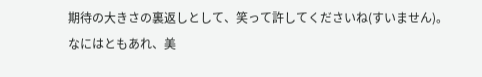期待の大きさの裏返しとして、笑って許してくださいね(すいません)。なにはともあれ、美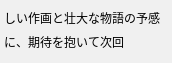しい作画と壮大な物語の予感に、期待を抱いて次回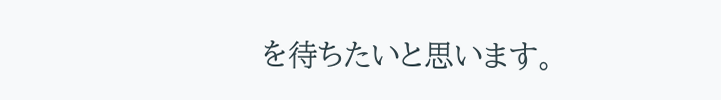を待ちたいと思います。